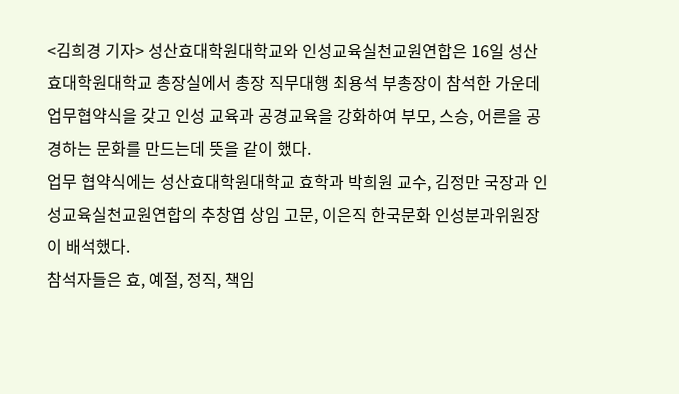<김희경 기자> 성산효대학원대학교와 인성교육실천교원연합은 16일 성산효대학원대학교 총장실에서 총장 직무대행 최용석 부총장이 참석한 가운데 업무협약식을 갖고 인성 교육과 공경교육을 강화하여 부모, 스승, 어른을 공경하는 문화를 만드는데 뜻을 같이 했다.
업무 협약식에는 성산효대학원대학교 효학과 박희원 교수, 김정만 국장과 인성교육실천교원연합의 추창엽 상임 고문, 이은직 한국문화 인성분과위원장이 배석했다.
참석자들은 효, 예절, 정직, 책임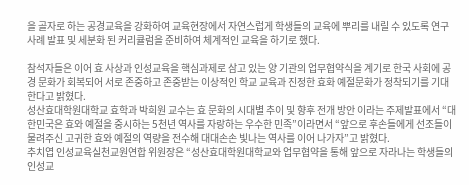을 골자로 하는 공경교육을 강화하여 교육현장에서 자연스럽게 학생들의 교육에 뿌리를 내릴 수 있도록 연구 사례 발표 및 세분화 된 커리큘럼을 준비하여 체계적인 교육을 하기로 했다.

참석자들은 이어 효 사상과 인성교육을 핵심과제로 삼고 있는 양 기관의 업무협약식을 계기로 한국 사회에 공경 문화가 회복되어 서로 존중하고 존중받는 이상적인 학교 교육과 진정한 효화 예절문화가 정착되기를 기대한다고 밝혔다.
성산효대학원대학교 효학과 박희원 교수는 효 문화의 시대별 추이 및 향후 전개 방안 이라는 주제발표에서 “대한민국은 효와 예절을 중시하는 5천년 역사를 자랑하는 우수한 민족”이라면서 “앞으로 후손들에게 선조들이 물려주신 고귀한 효와 예절의 역량을 전수해 대대손손 빛나는 역사를 이어 나가자”고 밝혔다.
추치엽 인성교육실천교원연합 위원장은 “성산효대학원대학교와 업무협약을 통해 앞으로 자라나는 학생들의 인성교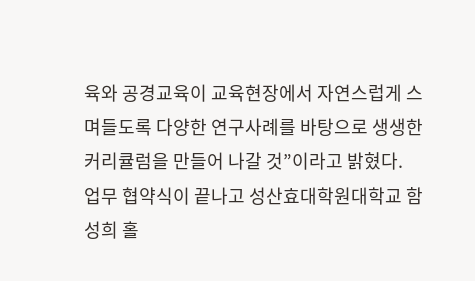육와 공경교육이 교육현장에서 자연스럽게 스며들도록 다양한 연구사례를 바탕으로 생생한 커리큘럼을 만들어 나갈 것”이라고 밝혔다.
업무 협약식이 끝나고 성산효대학원대학교 함성희 홀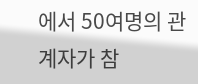에서 50여명의 관계자가 참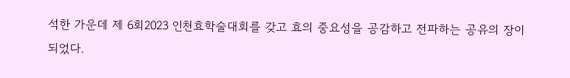석한 가운데 제 6회2023 인천효학술대회를 갖고 효의 중요성을 공감하고 전파하는 공유의 장이 되었다.